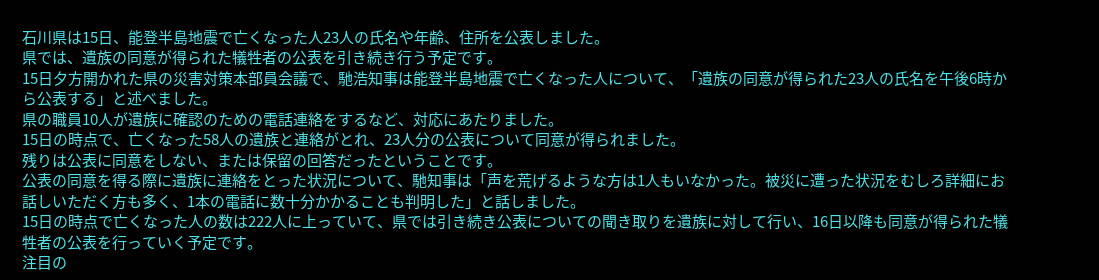石川県は15日、能登半島地震で亡くなった人23人の氏名や年齢、住所を公表しました。
県では、遺族の同意が得られた犠牲者の公表を引き続き行う予定です。
15日夕方開かれた県の災害対策本部員会議で、馳浩知事は能登半島地震で亡くなった人について、「遺族の同意が得られた23人の氏名を午後6時から公表する」と述べました。
県の職員10人が遺族に確認のための電話連絡をするなど、対応にあたりました。
15日の時点で、亡くなった58人の遺族と連絡がとれ、23人分の公表について同意が得られました。
残りは公表に同意をしない、または保留の回答だったということです。
公表の同意を得る際に遺族に連絡をとった状況について、馳知事は「声を荒げるような方は1人もいなかった。被災に遭った状況をむしろ詳細にお話しいただく方も多く、1本の電話に数十分かかることも判明した」と話しました。
15日の時点で亡くなった人の数は222人に上っていて、県では引き続き公表についての聞き取りを遺族に対して行い、16日以降も同意が得られた犠牲者の公表を行っていく予定です。
注目の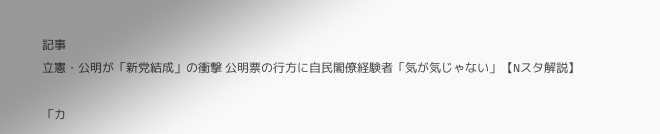記事
立憲・公明が「新党結成」の衝撃 公明票の行方に自民閣僚経験者「気が気じゃない」【Nスタ解説】

「カ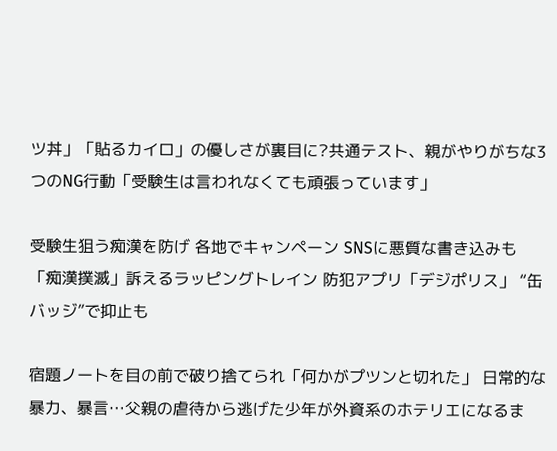ツ丼」「貼るカイロ」の優しさが裏目に?共通テスト、親がやりがちな3つのNG行動「受験生は言われなくても頑張っています」

受験生狙う痴漢を防げ 各地でキャンペーン SNSに悪質な書き込みも 「痴漢撲滅」訴えるラッピングトレイン 防犯アプリ「デジポリス」 “缶バッジ”で抑止も

宿題ノートを目の前で破り捨てられ「何かがプツンと切れた」 日常的な暴力、暴言…父親の虐待から逃げた少年が外資系のホテリエになるま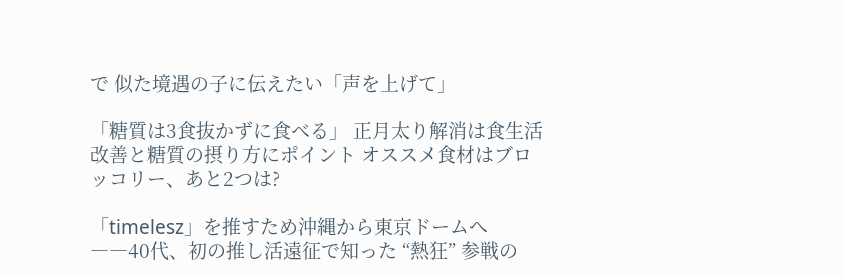で 似た境遇の子に伝えたい「声を上げて」

「糖質は3食抜かずに食べる」 正月太り解消は食生活改善と糖質の摂り方にポイント オススメ食材はブロッコリー、あと2つは?

「timelesz」を推すため沖縄から東京ドームへ――40代、初の推し活遠征で知った “熱狂” 参戦の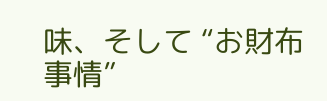味、そして “お財布事情”